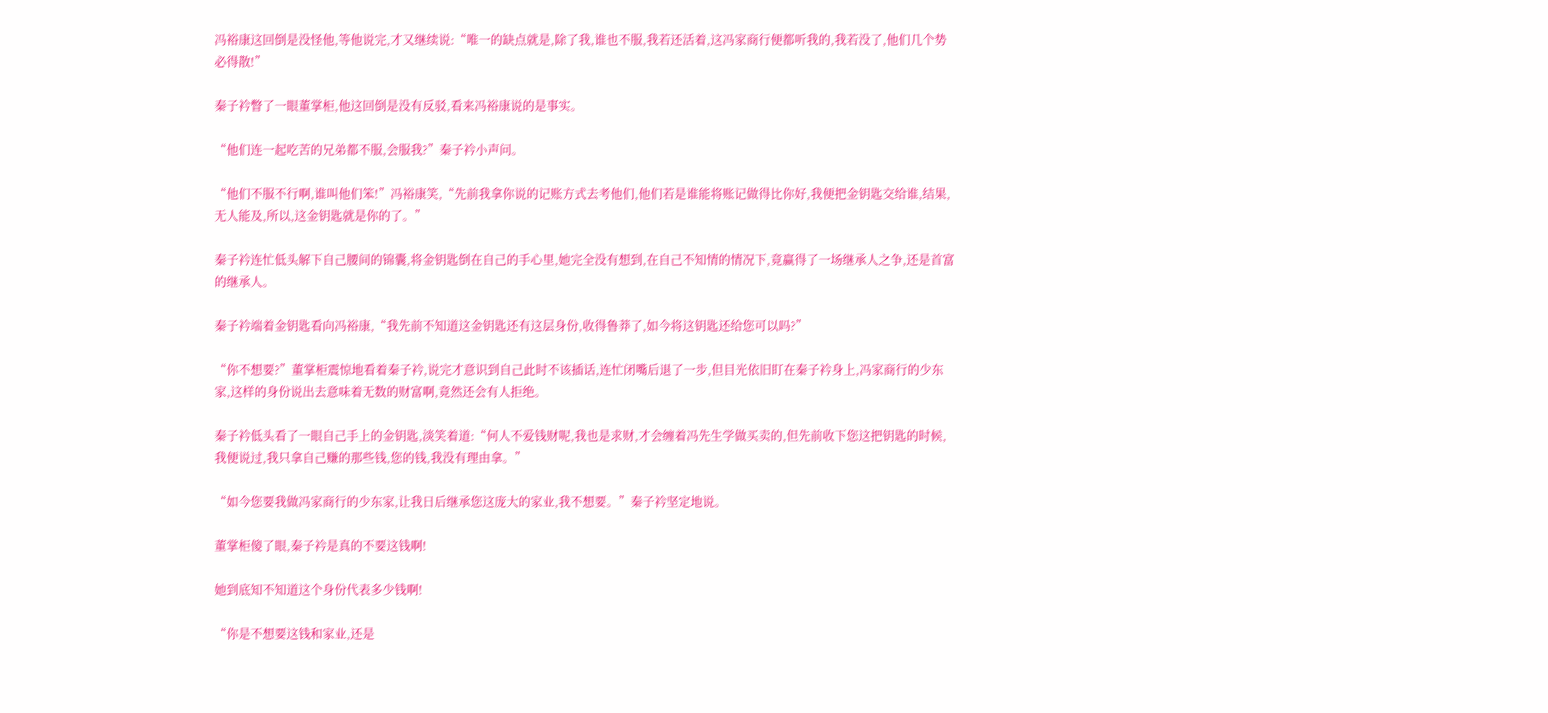冯裕康这回倒是没怪他,等他说完,才又继续说:“唯一的缺点就是,除了我,谁也不服,我若还活着,这冯家商行便都听我的,我若没了,他们几个势必得散!”

秦子衿瞥了一眼董掌柜,他这回倒是没有反驳,看来冯裕康说的是事实。

“他们连一起吃苦的兄弟都不服,会服我?”秦子衿小声问。

“他们不服不行啊,谁叫他们笨!”冯裕康笑,“先前我拿你说的记账方式去考他们,他们若是谁能将账记做得比你好,我便把金钥匙交给谁,结果,无人能及,所以,这金钥匙就是你的了。”

秦子衿连忙低头解下自己腰间的锦囊,将金钥匙倒在自己的手心里,她完全没有想到,在自己不知情的情况下,竟赢得了一场继承人之争,还是首富的继承人。

秦子衿端着金钥匙看向冯裕康,“我先前不知道这金钥匙还有这层身份,收得鲁莽了,如今将这钥匙还给您可以吗?”

“你不想要?”董掌柜震惊地看着秦子衿,说完才意识到自己此时不该插话,连忙闭嘴后退了一步,但目光依旧盯在秦子衿身上,冯家商行的少东家,这样的身份说出去意味着无数的财富啊,竟然还会有人拒绝。

秦子衿低头看了一眼自己手上的金钥匙,淡笑着道:“何人不爱钱财呢,我也是求财,才会缠着冯先生学做买卖的,但先前收下您这把钥匙的时候,我便说过,我只拿自己赚的那些钱,您的钱,我没有理由拿。”

“如今您要我做冯家商行的少东家,让我日后继承您这庞大的家业,我不想要。”秦子衿坚定地说。

董掌柜傻了眼,秦子衿是真的不要这钱啊!

她到底知不知道这个身份代表多少钱啊!

“你是不想要这钱和家业,还是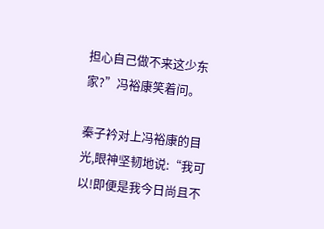担心自己做不来这少东家?”冯裕康笑着问。

秦子衿对上冯裕康的目光,眼神坚韧地说:“我可以!即便是我今日尚且不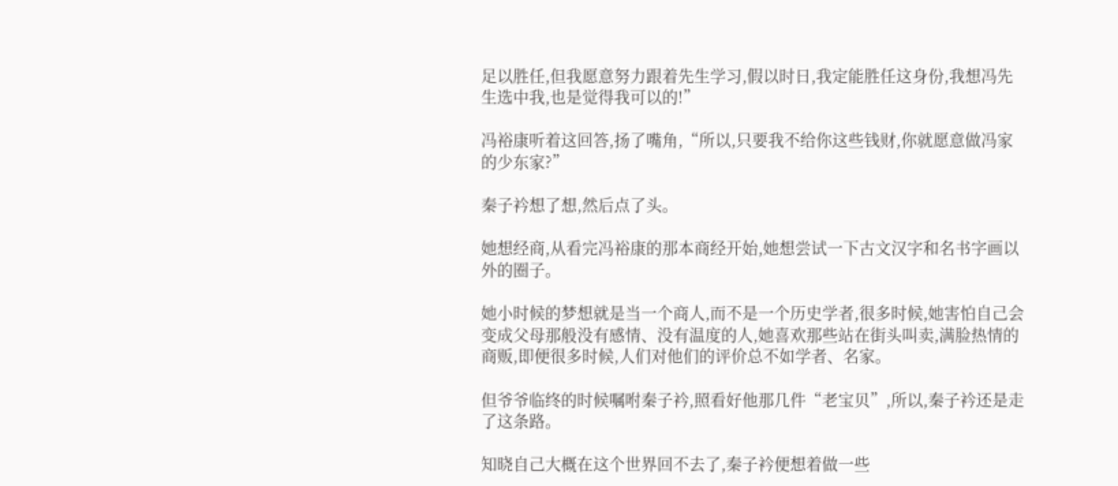足以胜任,但我愿意努力跟着先生学习,假以时日,我定能胜任这身份,我想冯先生选中我,也是觉得我可以的!”

冯裕康听着这回答,扬了嘴角,“所以,只要我不给你这些钱财,你就愿意做冯家的少东家?”

秦子衿想了想,然后点了头。

她想经商,从看完冯裕康的那本商经开始,她想尝试一下古文汉字和名书字画以外的圈子。

她小时候的梦想就是当一个商人,而不是一个历史学者,很多时候,她害怕自己会变成父母那般没有感情、没有温度的人,她喜欢那些站在街头叫卖,满脸热情的商贩,即便很多时候,人们对他们的评价总不如学者、名家。

但爷爷临终的时候嘱咐秦子衿,照看好他那几件“老宝贝”,所以,秦子衿还是走了这条路。

知晓自己大概在这个世界回不去了,秦子衿便想着做一些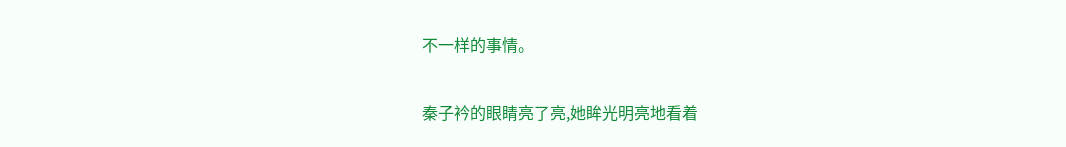不一样的事情。

秦子衿的眼睛亮了亮,她眸光明亮地看着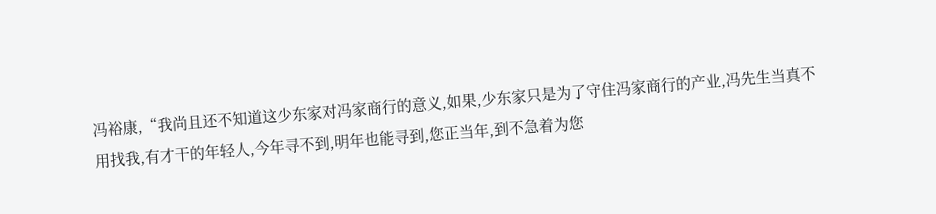冯裕康,“我尚且还不知道这少东家对冯家商行的意义,如果,少东家只是为了守住冯家商行的产业,冯先生当真不用找我,有才干的年轻人,今年寻不到,明年也能寻到,您正当年,到不急着为您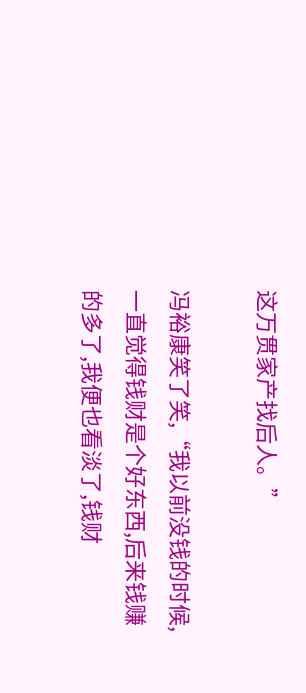这万贯家产找后人。”

冯裕康笑了笑,“我以前没钱的时候,一直觉得钱财是个好东西,后来钱赚的多了,我便也看淡了,钱财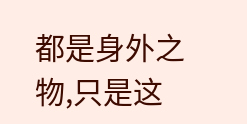都是身外之物,只是这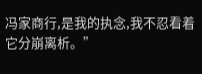冯家商行,是我的执念,我不忍看着它分崩离析。”